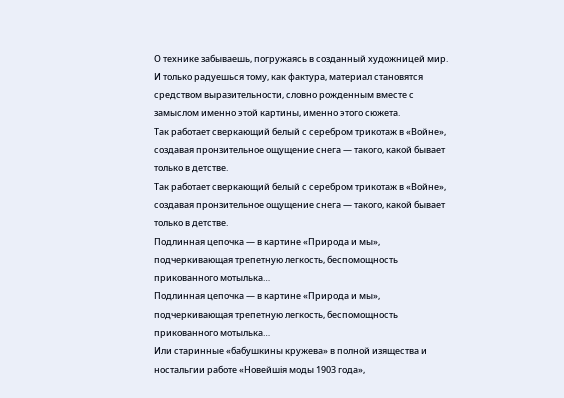О технике забываешь, погружаясь в созданный художницей мир. И только радуешься тому, как фактура, материал становятся средством выразительности, словно рожденным вместе с замыслом именно этой картины, именно этого сюжета.
Так работает сверкающий белый с серебром трикотаж в «Войне», создавая пронзительное ощущение снега — такого, какой бывает только в детстве.
Так работает сверкающий белый с серебром трикотаж в «Войне», создавая пронзительное ощущение снега — такого, какой бывает только в детстве.
Подлинная цепочка — в картине «Природа и мы», подчеркивающая трепетную легкость, беспомощность прикованного мотылька…
Подлинная цепочка — в картине «Природа и мы», подчеркивающая трепетную легкость, беспомощность прикованного мотылька…
Или старинные «бабушкины кружева» в полной изящества и ностальгии работе «Новейшiя моды 1903 года»,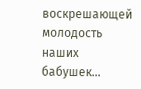воскрешающей молодость наших бабушек…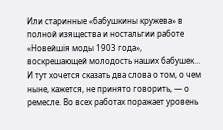Или старинные «бабушкины кружева» в полной изящества и ностальгии работе «Новейшiя моды 1903 года», воскрешающей молодость наших бабушек…
И тут хочется сказать два слова о том, о чем ныне, кажется, не принято говорить, — о ремесле. Во всех работах поражает уровень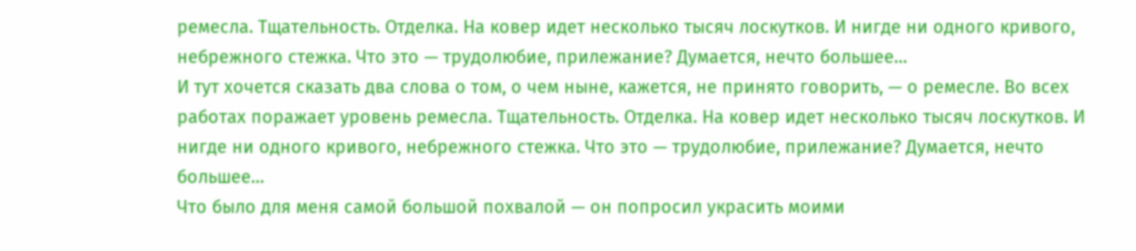ремесла. Тщательность. Отделка. На ковер идет несколько тысяч лоскутков. И нигде ни одного кривого, небрежного стежка. Что это — трудолюбие, прилежание? Думается, нечто большее…
И тут хочется сказать два слова о том, о чем ныне, кажется, не принято говорить, — о ремесле. Во всех работах поражает уровень ремесла. Тщательность. Отделка. На ковер идет несколько тысяч лоскутков. И нигде ни одного кривого, небрежного стежка. Что это — трудолюбие, прилежание? Думается, нечто большее…
Что было для меня самой большой похвалой — он попросил украсить моими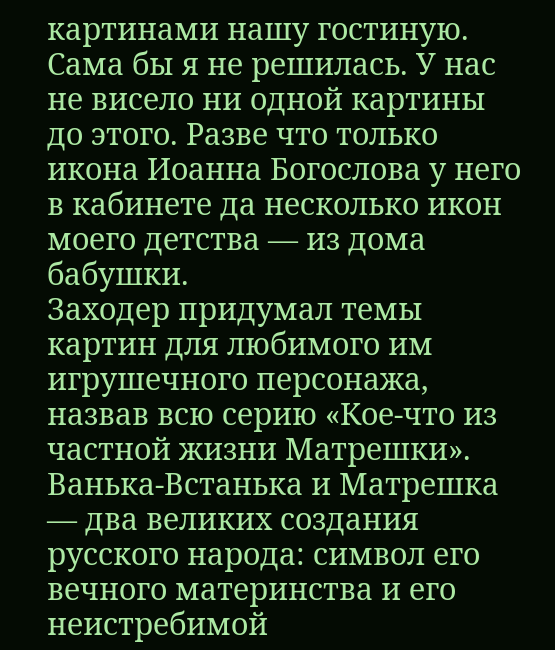картинами нашу гостиную. Сама бы я не решилась. У нас не висело ни одной картины до этого. Разве что только икона Иоанна Богослова у него в кабинете да несколько икон моего детства — из дома бабушки.
Заходер придумал темы картин для любимого им игрушечного персонажа, назвав всю серию «Кое-что из частной жизни Матрешки».
Ванька-Встанька и Матрешка — два великих создания русского народа: символ его вечного материнства и его неистребимой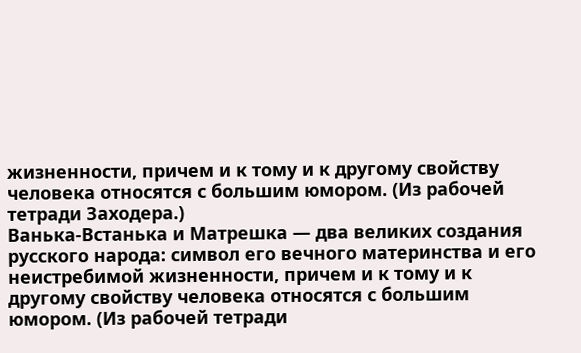жизненности, причем и к тому и к другому свойству человека относятся с большим юмором. (Из рабочей тетради Заходера.)
Ванька-Встанька и Матрешка — два великих создания русского народа: символ его вечного материнства и его неистребимой жизненности, причем и к тому и к другому свойству человека относятся с большим юмором. (Из рабочей тетради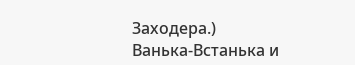Заходера.)
Ванька-Встанька и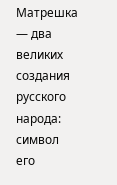Матрешка — два великих создания русского народа: символ его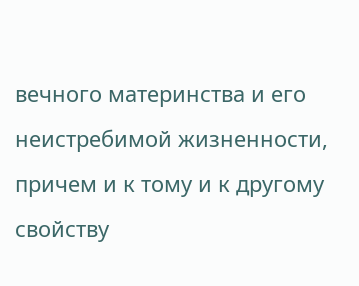вечного материнства и его неистребимой жизненности, причем и к тому и к другому свойству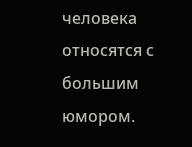человека относятся с большим юмором.